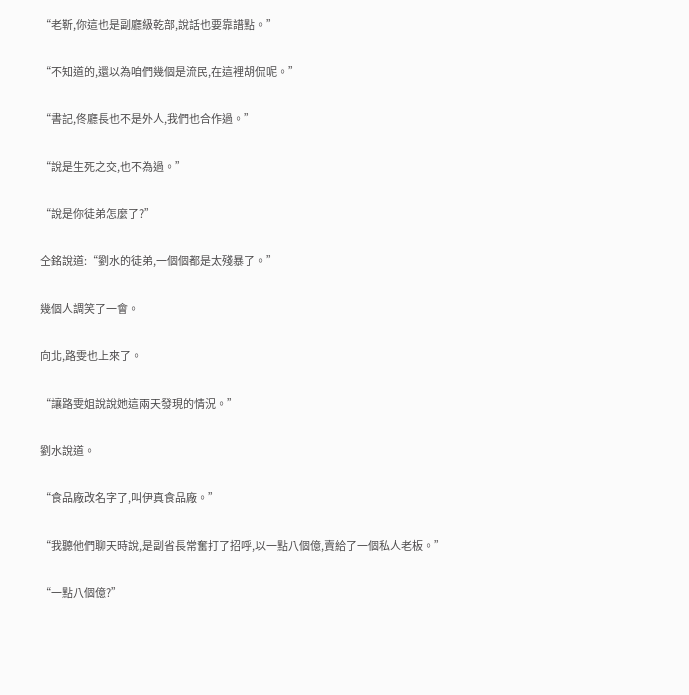“老靳,你這也是副廳級乾部,說話也要靠譜點。”

“不知道的,還以為咱們幾個是流民,在這裡胡侃呢。”

“書記,佟廳長也不是外人,我們也合作過。”

“說是生死之交,也不為過。”

“說是你徒弟怎麼了?”

仝銘說道:“劉水的徒弟,一個個都是太殘暴了。”

幾個人調笑了一會。

向北,路雯也上來了。

“讓路雯姐說說她這兩天發現的情況。”

劉水說道。

“食品廠改名字了,叫伊真食品廠。”

“我聽他們聊天時說,是副省長常奮打了招呼,以一點八個億,賣給了一個私人老板。”

“一點八個億?”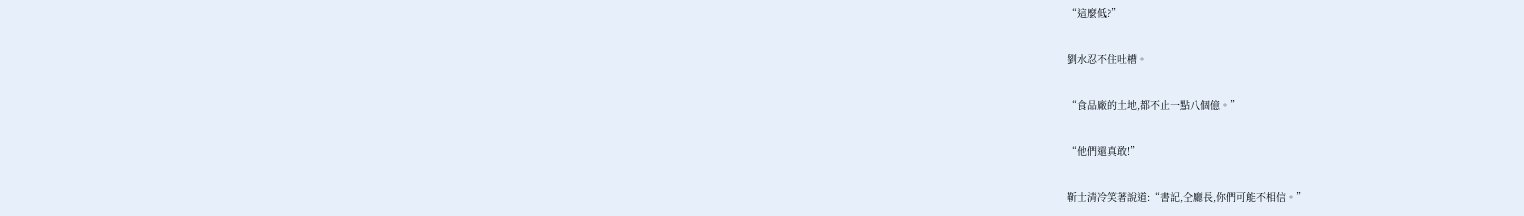“這麼低?”

劉水忍不住吐槽。

“食品廠的土地,都不止一點八個億。”

“他們還真敢!”

靳士清冷笑著說道:“書記,仝廳長,你們可能不相信。”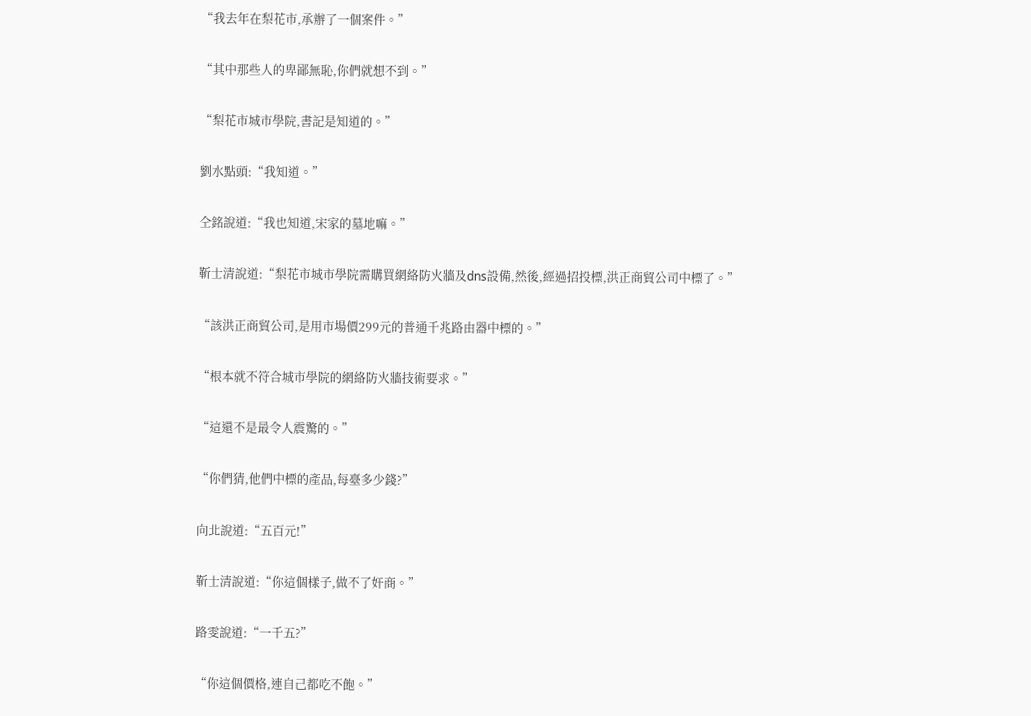“我去年在梨花市,承辦了一個案件。”

“其中那些人的卑鄙無恥,你們就想不到。”

“梨花市城市學院,書記是知道的。”

劉水點頭:“我知道。”

仝銘說道:“我也知道,宋家的墓地嘛。”

靳士清說道:“梨花市城市學院需購買網絡防火牆及dns設備,然後,經過招投標,洪正商貿公司中標了。”

“該洪正商貿公司,是用市場價299元的普通千兆路由器中標的。”

“根本就不符合城市學院的網絡防火牆技術要求。”

“這還不是最令人震驚的。”

“你們猜,他們中標的產品,每臺多少錢?”

向北說道:“五百元!”

靳士清說道:“你這個樣子,做不了奸商。”

路雯說道:“一千五?”

“你這個價格,連自己都吃不飽。”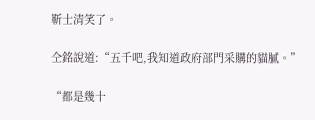靳士清笑了。

仝銘說道:“五千吧,我知道政府部門采購的貓膩。”

“都是幾十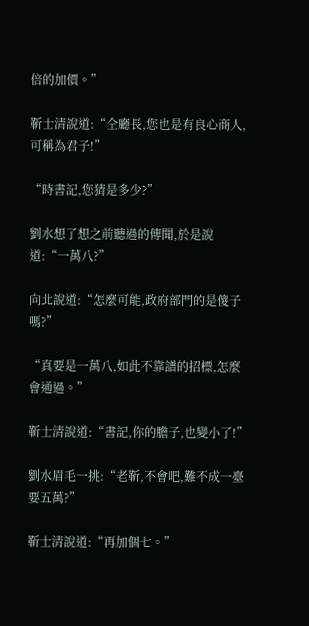倍的加價。”

靳士清說道:“仝廳長,您也是有良心商人,可稱為君子!”

“時書記,您猜是多少?”

劉水想了想之前聽過的傳聞,於是說道:“一萬八?”

向北說道:“怎麼可能,政府部門的是傻子嗎?”

“真要是一萬八,如此不靠譜的招標,怎麼會通過。”

靳士清說道:“書記,你的膽子,也變小了!”

劉水眉毛一挑:“老靳,不會吧,難不成一臺要五萬?”

靳士清說道:“再加個七。”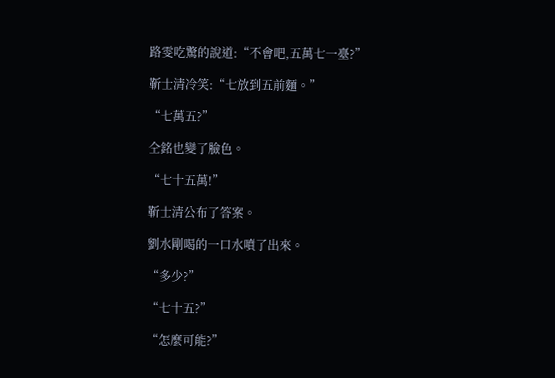路雯吃驚的說道:“不會吧,五萬七一臺?”

靳士清冷笑:“七放到五前麵。”

“七萬五?”

仝銘也變了臉色。

“七十五萬!”

靳士清公布了答案。

劉水剛喝的一口水噴了出來。

“多少?”

“七十五?”

“怎麼可能?”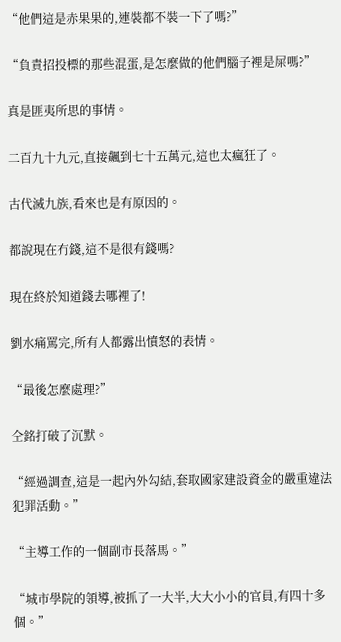“他們這是赤果果的,連裝都不裝一下了嗎?”

“負責招投標的那些混蛋,是怎麼做的他們腦子裡是屎嗎?”

真是匪夷所思的事情。

二百九十九元,直接飆到七十五萬元,這也太瘋狂了。

古代滅九族,看來也是有原因的。

都說現在冇錢,這不是很有錢嗎?

現在終於知道錢去哪裡了!

劉水痛罵完,所有人都露出憤怒的表情。

“最後怎麼處理?”

仝銘打破了沉默。

“經過調查,這是一起內外勾結,套取國家建設資金的嚴重違法犯罪活動。”

“主導工作的一個副市長落馬。”

“城市學院的領導,被抓了一大半,大大小小的官員,有四十多個。”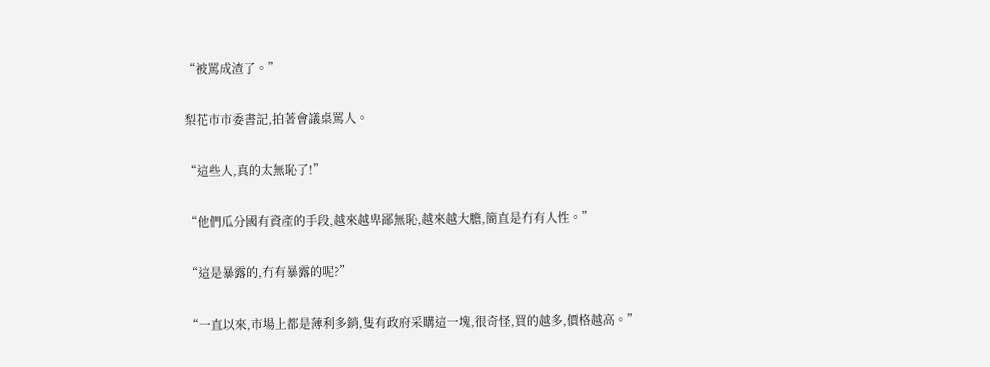“被罵成渣了。”

梨花市市委書記,拍著會議桌罵人。

“這些人,真的太無恥了!”

“他們瓜分國有資產的手段,越來越卑鄙無恥,越來越大膽,簡直是冇有人性。”

“這是暴露的,冇有暴露的呢?”

“一直以來,市場上都是薄利多銷,隻有政府采購這一塊,很奇怪,買的越多,價格越高。”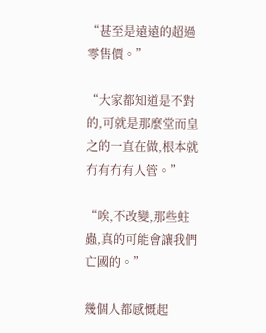“甚至是遠遠的超過零售價。”

“大家都知道是不對的,可就是那麼堂而皇之的一直在做,根本就冇有冇有人管。”

“唉,不改變,那些蛀蟲,真的可能會讓我們亡國的。”

幾個人都感慨起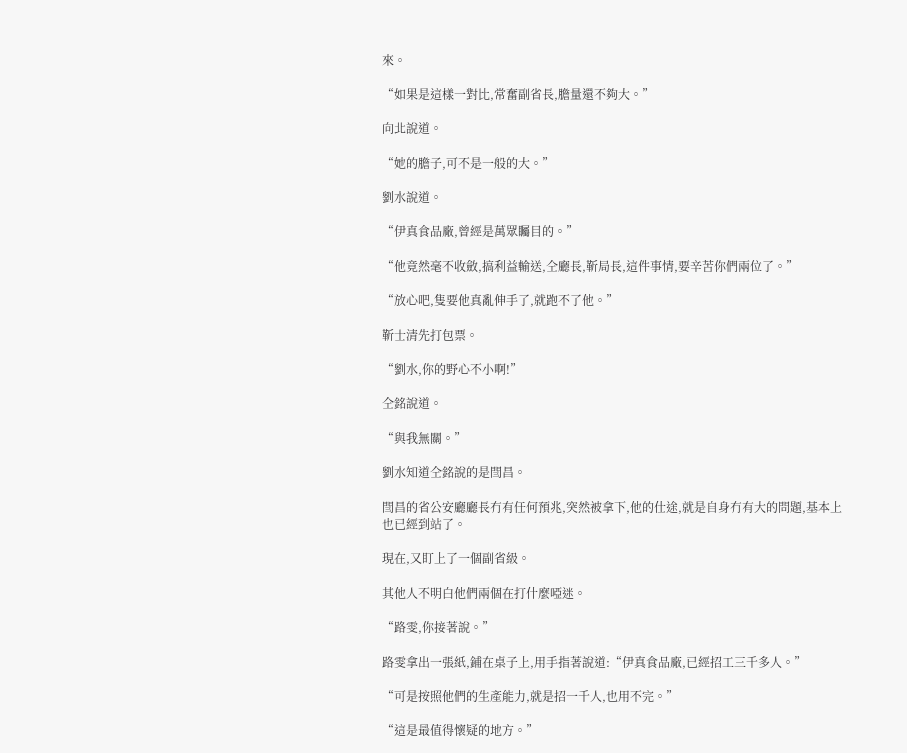來。

“如果是這樣一對比,常奮副省長,膽量還不夠大。”

向北說道。

“她的膽子,可不是一般的大。”

劉水說道。

“伊真食品廠,曾經是萬眾矚目的。”

“他竟然毫不收斂,搞利益輸送,仝廳長,靳局長,這件事情,要辛苦你們兩位了。”

“放心吧,隻要他真亂伸手了,就跑不了他。”

靳士清先打包票。

“劉水,你的野心不小啊!”

仝銘說道。

“與我無關。”

劉水知道仝銘說的是閆昌。

閆昌的省公安廳廳長冇有任何預兆,突然被拿下,他的仕途,就是自身冇有大的問題,基本上也已經到站了。

現在,又盯上了一個副省級。

其他人不明白他們兩個在打什麼啞迷。

“路雯,你接著說。”

路雯拿出一張紙,鋪在桌子上,用手指著說道:“伊真食品廠,已經招工三千多人。”

“可是按照他們的生產能力,就是招一千人,也用不完。”

“這是最值得懷疑的地方。”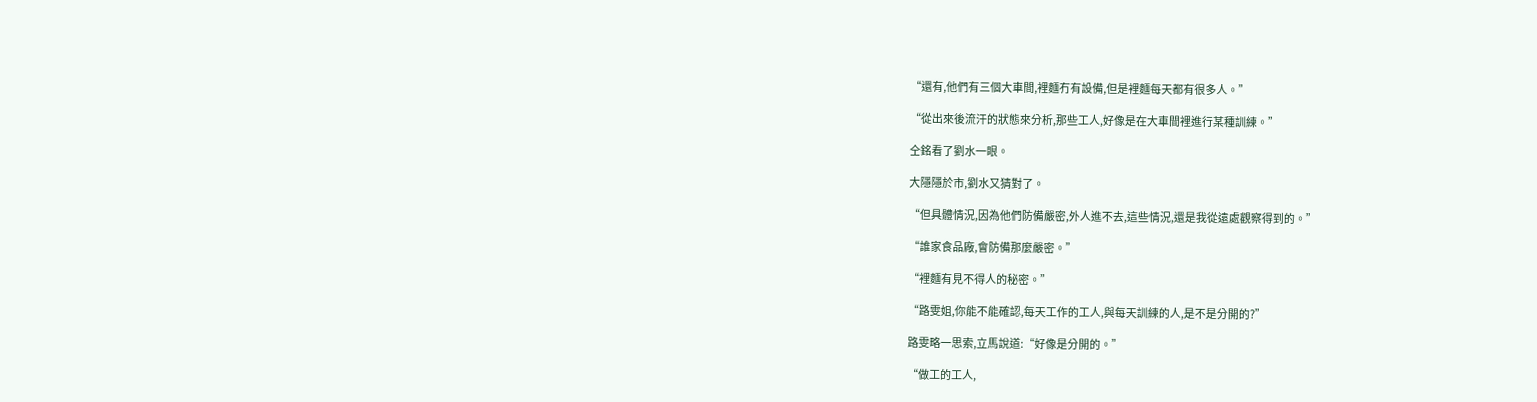“還有,他們有三個大車間,裡麵冇有設備,但是裡麵每天都有很多人。”

“從出來後流汗的狀態來分析,那些工人,好像是在大車間裡進行某種訓練。”

仝銘看了劉水一眼。

大隱隱於市,劉水又猜對了。

“但具體情況,因為他們防備嚴密,外人進不去,這些情況,還是我從遠處觀察得到的。”

“誰家食品廠,會防備那麼嚴密。”

“裡麵有見不得人的秘密。”

“路雯姐,你能不能確認,每天工作的工人,與每天訓練的人,是不是分開的?”

路雯略一思索,立馬說道:“好像是分開的。”

“做工的工人,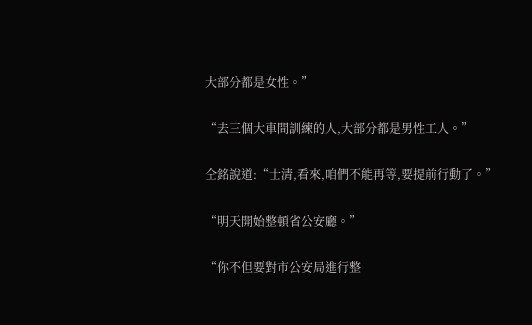大部分都是女性。”

“去三個大車間訓練的人,大部分都是男性工人。”

仝銘說道:“士清,看來,咱們不能再等,要提前行動了。”

“明天開始整頓省公安廳。”

“你不但要對市公安局進行整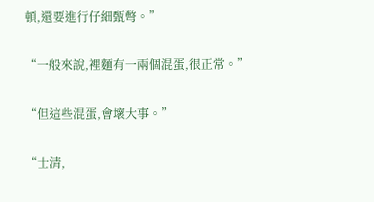頓,還要進行仔細甄彆。”

“一般來說,裡麵有一兩個混蛋,很正常。”

“但這些混蛋,會壞大事。”

“士清,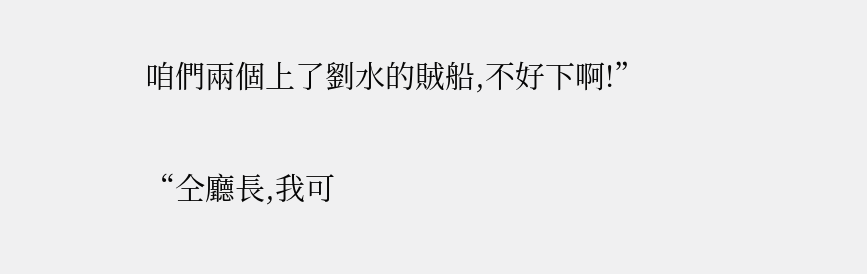咱們兩個上了劉水的賊船,不好下啊!”

“仝廳長,我可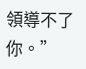領導不了你。”